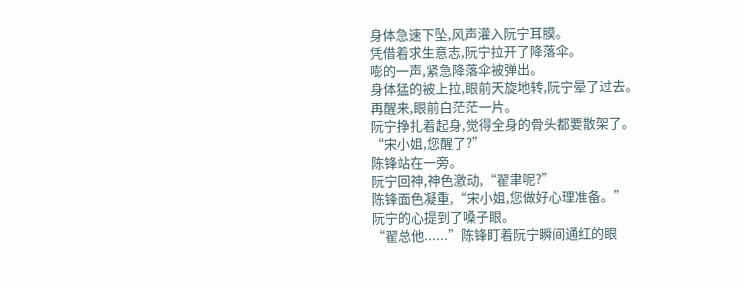身体急速下坠,风声灌入阮宁耳膜。
凭借着求生意志,阮宁拉开了降落伞。
嘭的一声,紧急降落伞被弹出。
身体猛的被上拉,眼前天旋地转,阮宁晕了过去。
再醒来,眼前白茫茫一片。
阮宁挣扎着起身,觉得全身的骨头都要散架了。
“宋小姐,您醒了?”
陈锋站在一旁。
阮宁回神,神色激动,“翟聿呢?”
陈锋面色凝重,“宋小姐,您做好心理准备。”
阮宁的心提到了嗓子眼。
“翟总他......”陈锋盯着阮宁瞬间通红的眼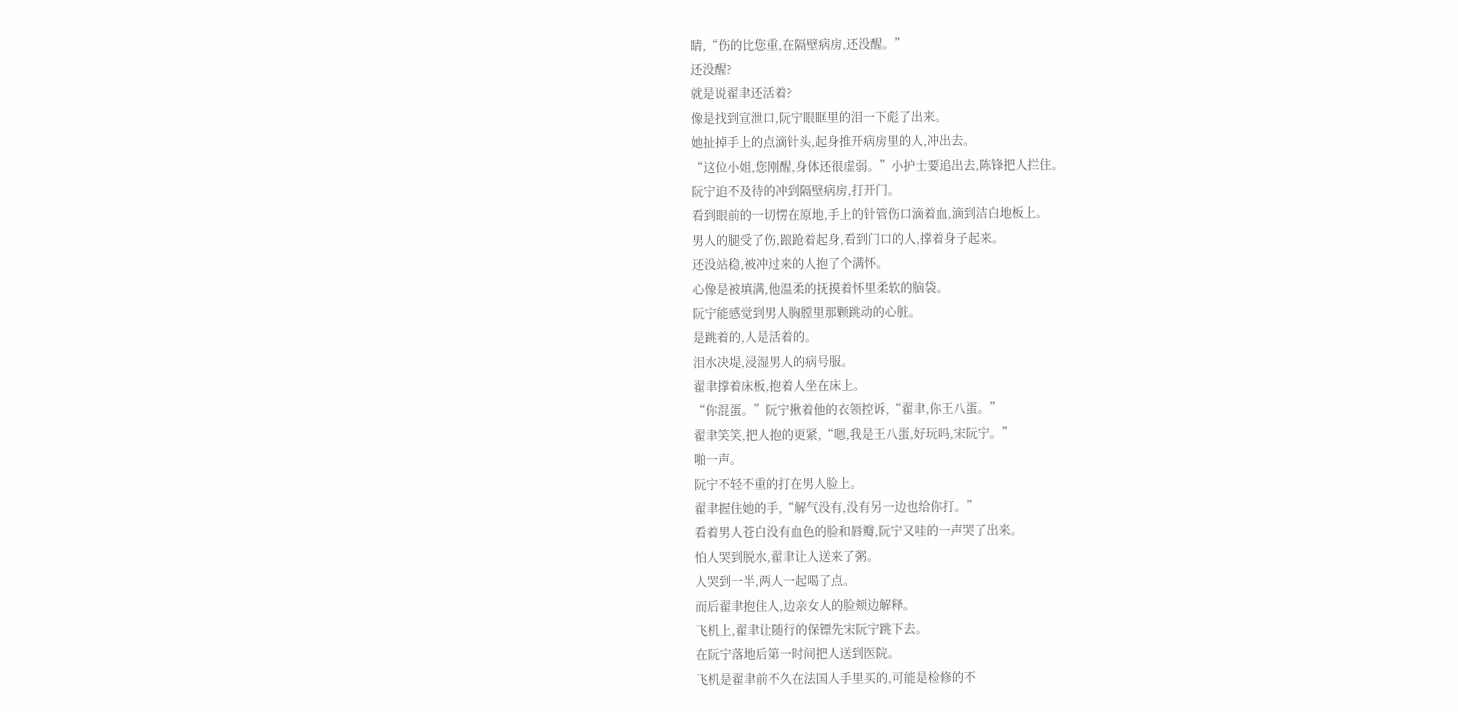睛,“伤的比您重,在隔壁病房,还没醒。”
还没醒?
就是说翟聿还活着?
像是找到宣泄口,阮宁眼眶里的泪一下彪了出来。
她扯掉手上的点滴针头,起身推开病房里的人,冲出去。
“这位小姐,您刚醒,身体还很虚弱。”小护士要追出去,陈锋把人拦住。
阮宁迫不及待的冲到隔壁病房,打开门。
看到眼前的一切愣在原地,手上的针管伤口滴着血,滴到洁白地板上。
男人的腿受了伤,踉跄着起身,看到门口的人,撑着身子起来。
还没站稳,被冲过来的人抱了个满怀。
心像是被填满,他温柔的抚摸着怀里柔软的脑袋。
阮宁能感觉到男人胸膛里那颗跳动的心脏。
是跳着的,人是活着的。
泪水决堤,浸湿男人的病号服。
翟聿撑着床板,抱着人坐在床上。
“你混蛋。”阮宁揪着他的衣领控诉,“翟聿,你王八蛋。”
翟聿笑笑,把人抱的更紧,“嗯,我是王八蛋,好玩吗,宋阮宁。”
啪一声。
阮宁不轻不重的打在男人脸上。
翟聿握住她的手,“解气没有,没有另一边也给你打。”
看着男人苍白没有血色的脸和唇瓣,阮宁又哇的一声哭了出来。
怕人哭到脱水,翟聿让人送来了粥。
人哭到一半,两人一起喝了点。
而后翟聿抱住人,边亲女人的脸颊边解释。
飞机上,翟聿让随行的保镖先宋阮宁跳下去。
在阮宁落地后第一时间把人送到医院。
飞机是翟聿前不久在法国人手里买的,可能是检修的不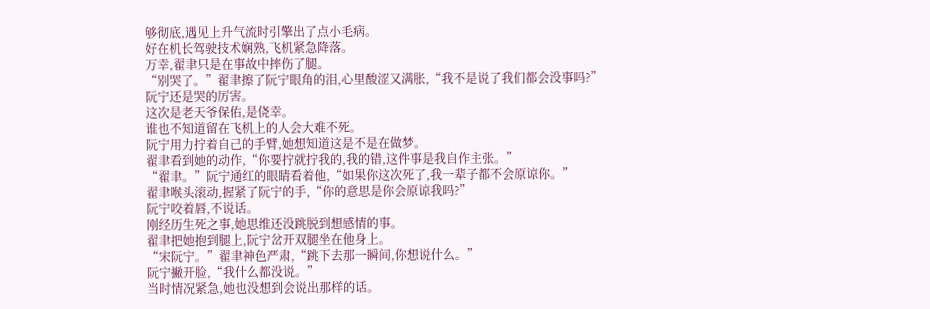够彻底,遇见上升气流时引擎出了点小毛病。
好在机长驾驶技术娴熟,飞机紧急降落。
万幸,翟聿只是在事故中摔伤了腿。
“别哭了。”翟聿擦了阮宁眼角的泪,心里酸涩又满胀,“我不是说了我们都会没事吗?”
阮宁还是哭的厉害。
这次是老天爷保佑,是侥幸。
谁也不知道留在飞机上的人会大难不死。
阮宁用力拧着自己的手臂,她想知道这是不是在做梦。
翟聿看到她的动作,“你要拧就拧我的,我的错,这件事是我自作主张。”
“翟聿。”阮宁通红的眼睛看着他,“如果你这次死了,我一辈子都不会原谅你。”
翟聿喉头滚动,握紧了阮宁的手,“你的意思是你会原谅我吗?”
阮宁咬着唇,不说话。
刚经历生死之事,她思维还没跳脱到想感情的事。
翟聿把她抱到腿上,阮宁岔开双腿坐在他身上。
“宋阮宁。”翟聿神色严肃,“跳下去那一瞬间,你想说什么。”
阮宁撇开脸,“我什么都没说。”
当时情况紧急,她也没想到会说出那样的话。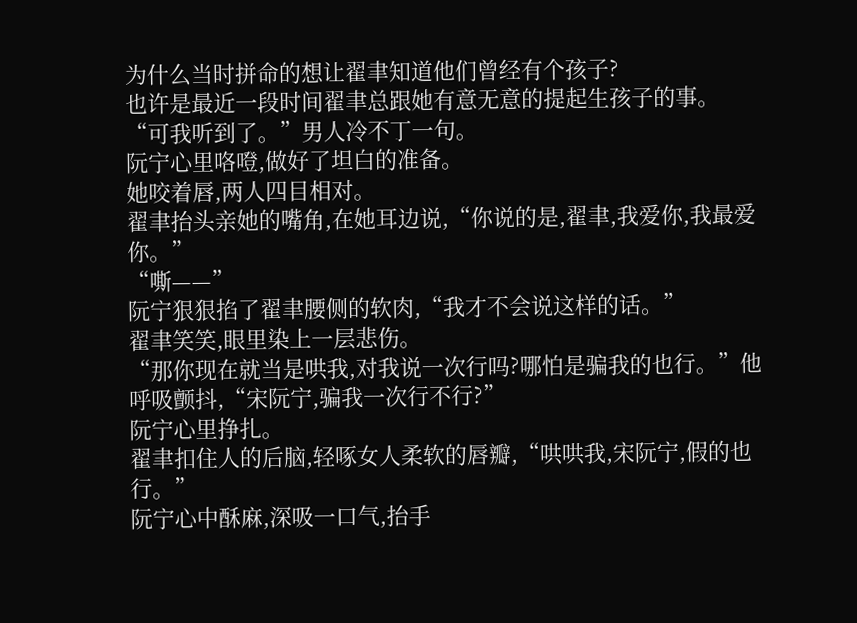为什么当时拼命的想让翟聿知道他们曾经有个孩子?
也许是最近一段时间翟聿总跟她有意无意的提起生孩子的事。
“可我听到了。”男人冷不丁一句。
阮宁心里咯噔,做好了坦白的准备。
她咬着唇,两人四目相对。
翟聿抬头亲她的嘴角,在她耳边说,“你说的是,翟聿,我爱你,我最爱你。”
“嘶——”
阮宁狠狠掐了翟聿腰侧的软肉,“我才不会说这样的话。”
翟聿笑笑,眼里染上一层悲伤。
“那你现在就当是哄我,对我说一次行吗?哪怕是骗我的也行。”他呼吸颤抖,“宋阮宁,骗我一次行不行?”
阮宁心里挣扎。
翟聿扣住人的后脑,轻啄女人柔软的唇瓣,“哄哄我,宋阮宁,假的也行。”
阮宁心中酥麻,深吸一口气,抬手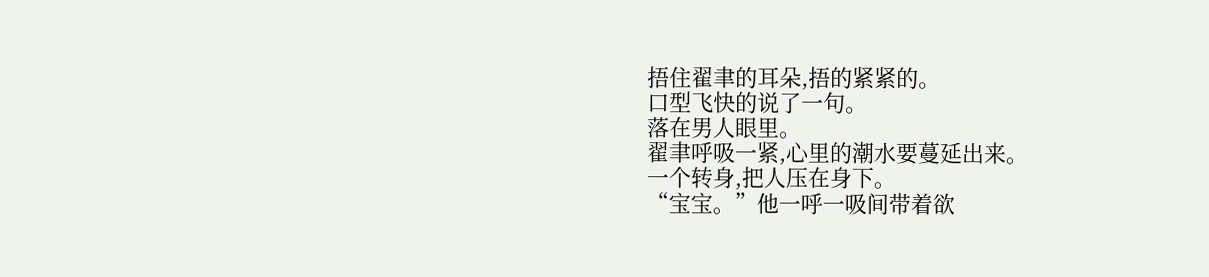捂住翟聿的耳朵,捂的紧紧的。
口型飞快的说了一句。
落在男人眼里。
翟聿呼吸一紧,心里的潮水要蔓延出来。
一个转身,把人压在身下。
“宝宝。”他一呼一吸间带着欲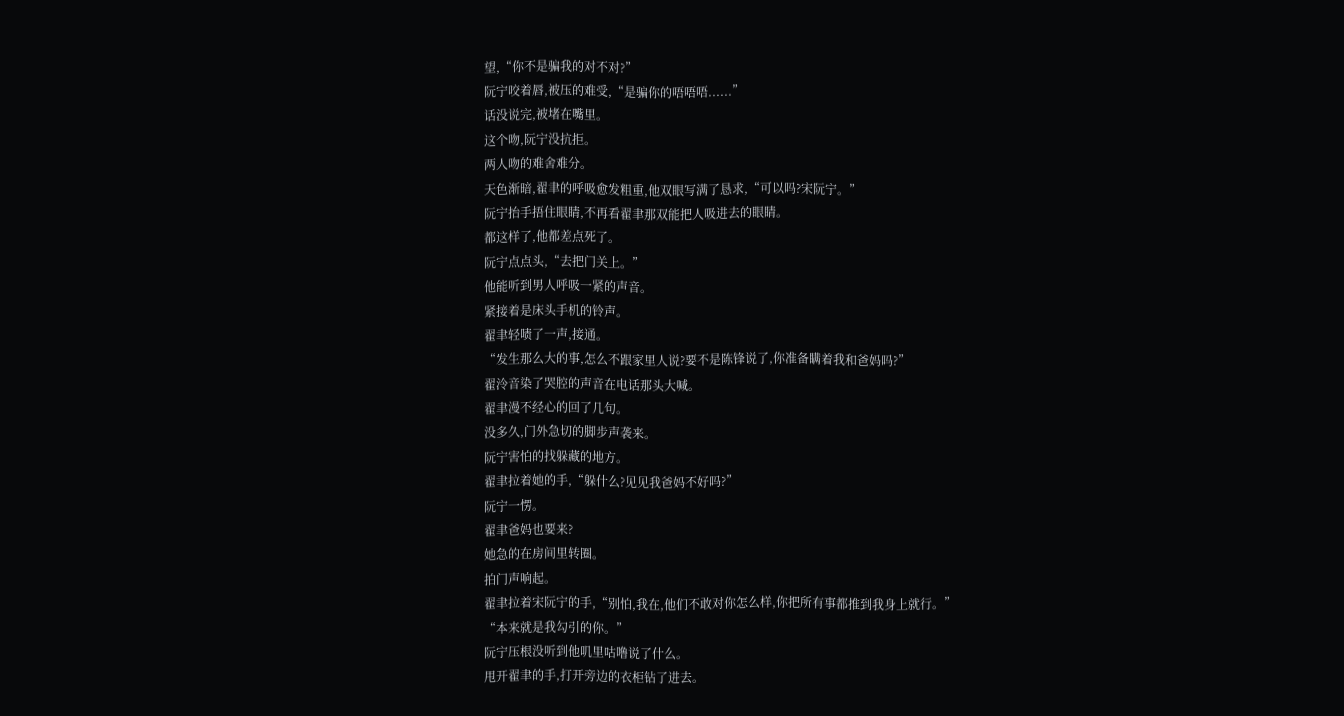望,“你不是骗我的对不对?”
阮宁咬着唇,被压的难受,“是骗你的唔唔唔......”
话没说完,被堵在嘴里。
这个吻,阮宁没抗拒。
两人吻的难舍难分。
天色渐暗,翟聿的呼吸愈发粗重,他双眼写满了恳求,“可以吗?宋阮宁。”
阮宁抬手捂住眼睛,不再看翟聿那双能把人吸进去的眼睛。
都这样了,他都差点死了。
阮宁点点头,“去把门关上。”
他能听到男人呼吸一紧的声音。
紧接着是床头手机的铃声。
翟聿轻啧了一声,接通。
“发生那么大的事,怎么不跟家里人说?要不是陈锋说了,你准备瞒着我和爸妈吗?”
翟泠音染了哭腔的声音在电话那头大喊。
翟聿漫不经心的回了几句。
没多久,门外急切的脚步声袭来。
阮宁害怕的找躲藏的地方。
翟聿拉着她的手,“躲什么?见见我爸妈不好吗?”
阮宁一愣。
翟聿爸妈也要来?
她急的在房间里转圈。
拍门声响起。
翟聿拉着宋阮宁的手,“别怕,我在,他们不敢对你怎么样,你把所有事都推到我身上就行。”
“本来就是我勾引的你。”
阮宁压根没听到他叽里咕噜说了什么。
甩开翟聿的手,打开旁边的衣柜钻了进去。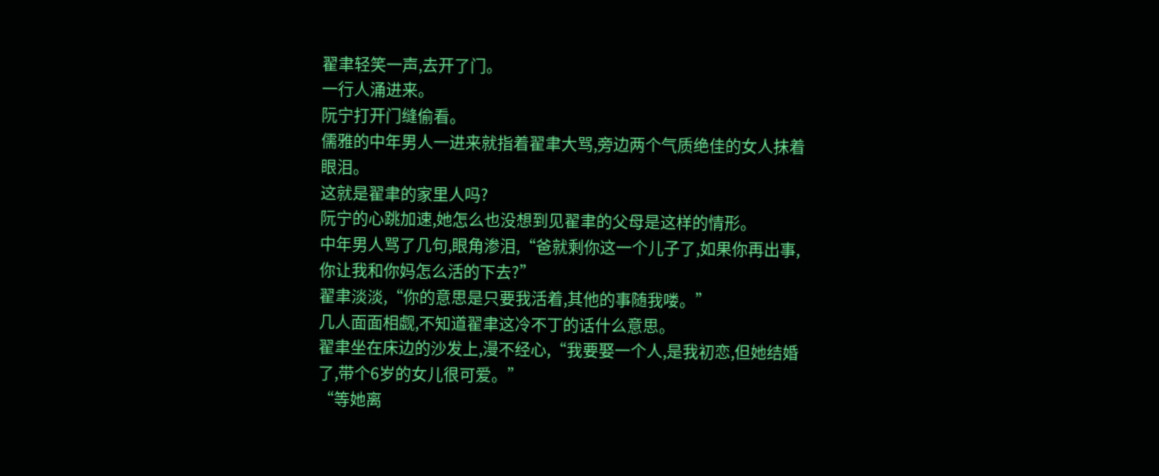翟聿轻笑一声,去开了门。
一行人涌进来。
阮宁打开门缝偷看。
儒雅的中年男人一进来就指着翟聿大骂,旁边两个气质绝佳的女人抹着眼泪。
这就是翟聿的家里人吗?
阮宁的心跳加速,她怎么也没想到见翟聿的父母是这样的情形。
中年男人骂了几句,眼角渗泪,“爸就剩你这一个儿子了,如果你再出事,你让我和你妈怎么活的下去?”
翟聿淡淡,“你的意思是只要我活着,其他的事随我喽。”
几人面面相觑,不知道翟聿这冷不丁的话什么意思。
翟聿坐在床边的沙发上,漫不经心,“我要娶一个人,是我初恋,但她结婚了,带个6岁的女儿很可爱。”
“等她离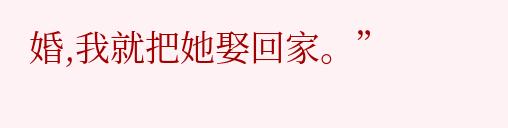婚,我就把她娶回家。”